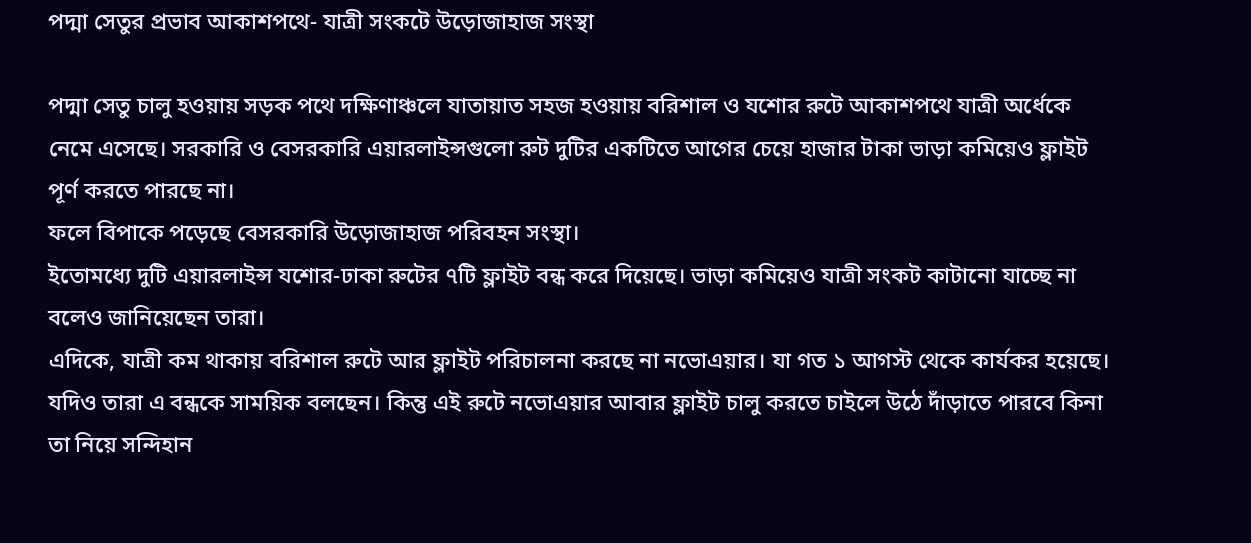পদ্মা সেতুর প্রভাব আকাশপথে- যাত্রী সংকটে উড়োজাহাজ সংস্থা

পদ্মা সেতু চালু হওয়ায় সড়ক পথে দক্ষিণাঞ্চলে যাতায়াত সহজ হওয়ায় বরিশাল ও যশোর রুটে আকাশপথে যাত্রী অর্ধেকে নেমে এসেছে। সরকারি ও বেসরকারি এয়ারলাইন্সগুলো রুট দুটির একটিতে আগের চেয়ে হাজার টাকা ভাড়া কমিয়েও ফ্লাইট পূর্ণ করতে পারছে না।
ফলে বিপাকে পড়েছে বেসরকারি উড়োজাহাজ পরিবহন সংস্থা।
ইতোমধ্যে দুটি এয়ারলাইন্স যশোর-ঢাকা রুটের ৭টি ফ্লাইট বন্ধ করে দিয়েছে। ভাড়া কমিয়েও যাত্রী সংকট কাটানো যাচ্ছে না বলেও জানিয়েছেন তারা।
এদিকে, যাত্রী কম থাকায় বরিশাল রুটে আর ফ্লাইট পরিচালনা করছে না নভোএয়ার। যা গত ১ আগস্ট থেকে কার্যকর হয়েছে। যদিও তারা এ বন্ধকে সাময়িক বলছেন। কিন্তু এই রুটে নভোএয়ার আবার ফ্লাইট চালু করতে চাইলে উঠে দাঁড়াতে পারবে কিনা তা নিয়ে সন্দিহান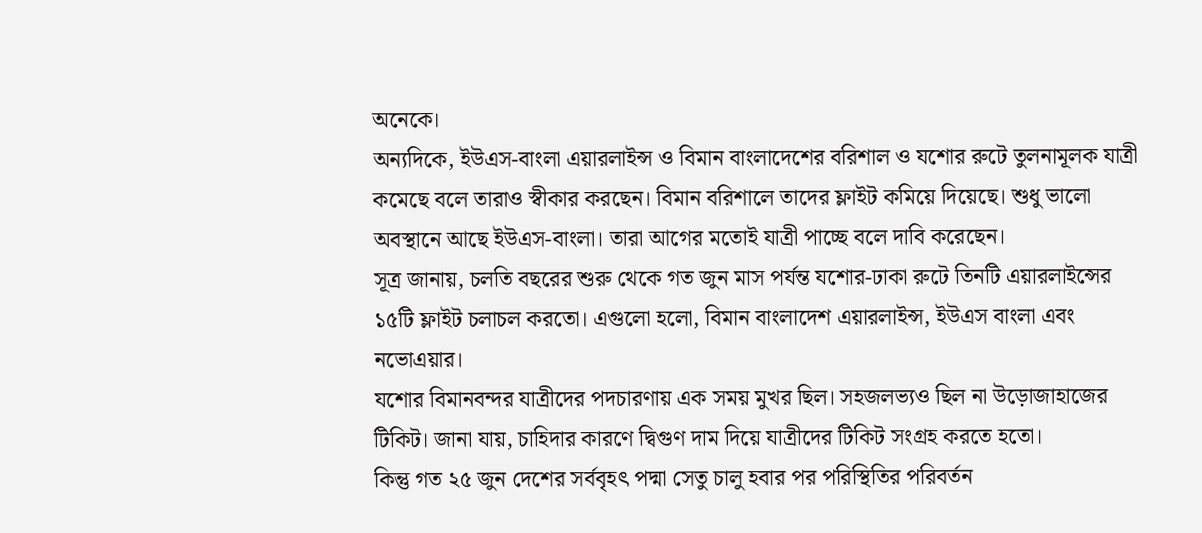অনেকে।
অন্যদিকে, ইউএস-বাংলা এয়ারলাইন্স ও বিমান বাংলাদেশের বরিশাল ও যশোর রুটে তুলনামূলক যাত্রী কমেছে বলে তারাও স্বীকার করছেন। বিমান বরিশালে তাদের ফ্লাইট কমিয়ে দিয়েছে। শুধু ভালো অবস্থানে আছে ইউএস-বাংলা। তারা আগের মতোই যাত্রী পাচ্ছে বলে দাবি করেছেন।
সূত্র জানায়, চলতি বছরের শুরু থেকে গত জুন মাস পর্যন্ত যশোর-ঢাকা রুটে তিনটি এয়ারলাইন্সের ১৫টি ফ্লাইট চলাচল করতো। এগুলো হলো, বিমান বাংলাদেশ এয়ারলাইন্স, ইউএস বাংলা এবং নভোএয়ার।
যশোর বিমানবন্দর যাত্রীদের পদচারণায় এক সময় মুখর ছিল। সহজলভ্যও ছিল না উড়োজাহাজের টিকিট। জানা যায়, চাহিদার কারণে দ্বিগুণ দাম দিয়ে যাত্রীদের টিকিট সংগ্রহ করতে হতো।
কিন্তু গত ২৫ জুন দেশের সর্ববৃহৎ পদ্মা সেতু চালু হবার পর পরিস্থিতির পরিবর্তন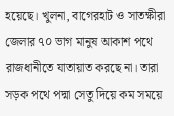হয়েছে। খুলনা, বাগেরহাট ও সাতক্ষীরা জেলার ৭০ ভাগ মানুষ আকাশ পথে রাজধানীতে যাতায়াত করছে না। তারা সড়ক পথে পদ্মা সেতু দিয়ে কম সময়ে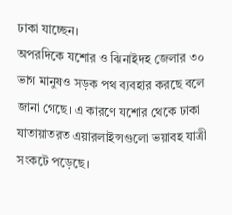ঢাকা যাচ্ছেন।
অপরদিকে যশোর ও ঝিনাইদহ জেলার ৩০ ভাগ মানুষও সড়ক পথ ব্যবহার করছে বলে জানা গেছে। এ কারণে যশোর থেকে ঢাকা যাতায়াতরত এয়ারলাইন্সগুলো ভয়াবহ যাত্রী সংকটে পড়েছে।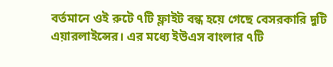বর্তমানে ওই রুটে ৭টি ফ্লাইট বন্ধ হয়ে গেছে বেসরকারি দুটি এয়ারলাইন্সের। এর মধ্যে ইউএস বাংলার ৭টি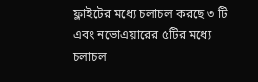ফ্লাইটের মধ্যে চলাচল করছে ৩ টি এবং নভোএয়ারের ৫টির মধ্যে চলাচল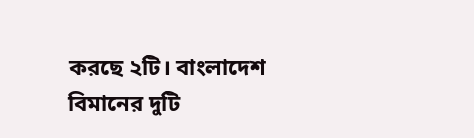করছে ২টি। বাংলাদেশ বিমানের দুটি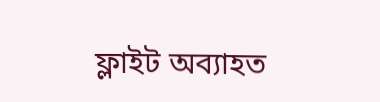ফ্লাইট অব্যাহত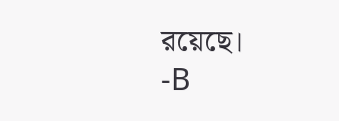রয়েছে।
-B